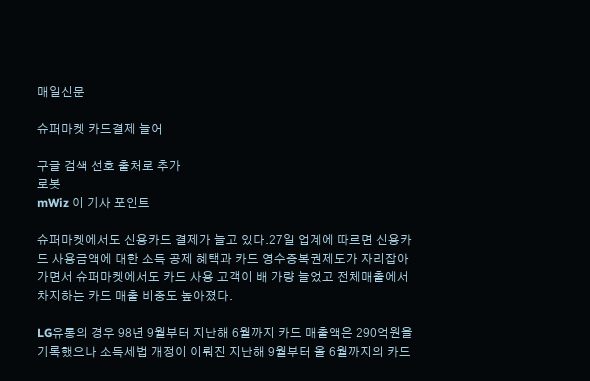매일신문

슈퍼마켓 카드결제 늘어

구글 검색 선호 출처로 추가
로봇
mWiz 이 기사 포인트

슈퍼마켓에서도 신용카드 결제가 늘고 있다.27일 업계에 따르면 신용카드 사용금액에 대한 소득 공제 혜택과 카드 영수증복권제도가 자리잡아 가면서 슈퍼마켓에서도 카드 사용 고객이 배 가량 늘었고 전체매출에서 차지하는 카드 매출 비중도 높아졌다.

LG유통의 경우 98년 9월부터 지난해 6월까지 카드 매출액은 290억원을 기록했으나 소득세법 개정이 이뤄진 지난해 9월부터 올 6월까지의 카드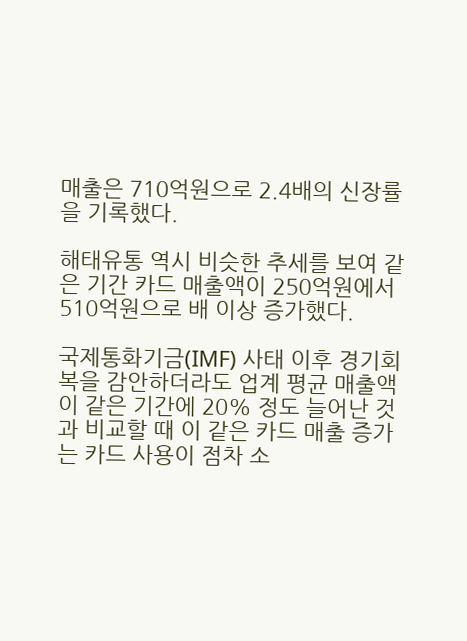매출은 710억원으로 2.4배의 신장률을 기록했다.

해태유통 역시 비슷한 추세를 보여 같은 기간 카드 매출액이 250억원에서 510억원으로 배 이상 증가했다.

국제통화기금(IMF) 사태 이후 경기회복을 감안하더라도 업계 평균 매출액이 같은 기간에 20% 정도 늘어난 것과 비교할 때 이 같은 카드 매출 증가는 카드 사용이 점차 소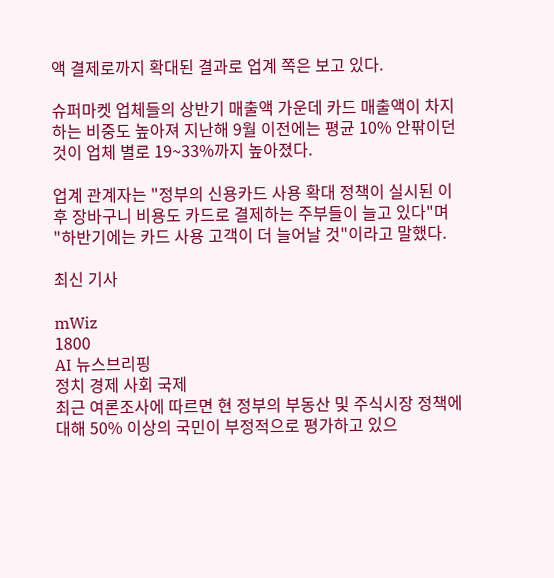액 결제로까지 확대된 결과로 업계 쪽은 보고 있다.

슈퍼마켓 업체들의 상반기 매출액 가운데 카드 매출액이 차지하는 비중도 높아져 지난해 9월 이전에는 평균 10% 안팎이던 것이 업체 별로 19~33%까지 높아졌다.

업계 관계자는 "정부의 신용카드 사용 확대 정책이 실시된 이후 장바구니 비용도 카드로 결제하는 주부들이 늘고 있다"며 "하반기에는 카드 사용 고객이 더 늘어날 것"이라고 말했다.

최신 기사

mWiz
1800
AI 뉴스브리핑
정치 경제 사회 국제
최근 여론조사에 따르면 현 정부의 부동산 및 주식시장 정책에 대해 50% 이상의 국민이 부정적으로 평가하고 있으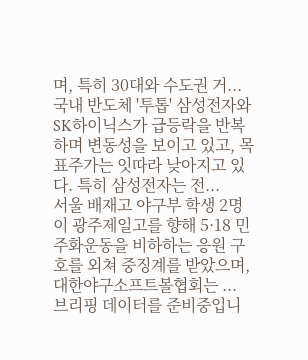며, 특히 30대와 수도권 거...
국내 반도체 '투톱' 삼성전자와 SK하이닉스가 급등락을 반복하며 변동성을 보이고 있고, 목표주가는 잇따라 낮아지고 있다. 특히 삼성전자는 전...
서울 배재고 야구부 학생 2명이 광주제일고를 향해 5·18 민주화운동을 비하하는 응원 구호를 외쳐 중징계를 받았으며, 대한야구소프트볼협회는 ...
브리핑 데이터를 준비중입니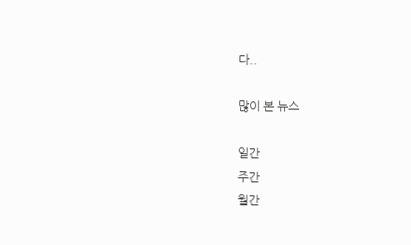다..

많이 본 뉴스

일간
주간
월간